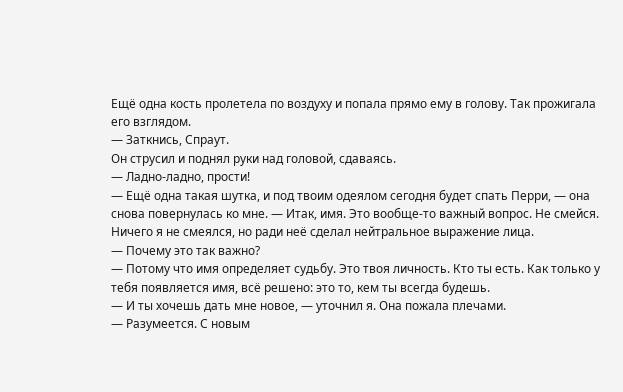Ещё одна кость пролетела по воздуху и попала прямо ему в голову. Так прожигала его взглядом.
— Заткнись, Спраут.
Он струсил и поднял руки над головой, сдаваясь.
— Ладно-ладно, прости!
— Ещё одна такая шутка, и под твоим одеялом сегодня будет спать Перри, — она снова повернулась ко мне. — Итак, имя. Это вообще-то важный вопрос. Не смейся.
Ничего я не смеялся, но ради неё сделал нейтральное выражение лица.
— Почему это так важно?
— Потому что имя определяет судьбу. Это твоя личность. Кто ты есть. Как только у тебя появляется имя, всё решено: это то, кем ты всегда будешь.
— И ты хочешь дать мне новое, — уточнил я. Она пожала плечами.
— Разумеется. С новым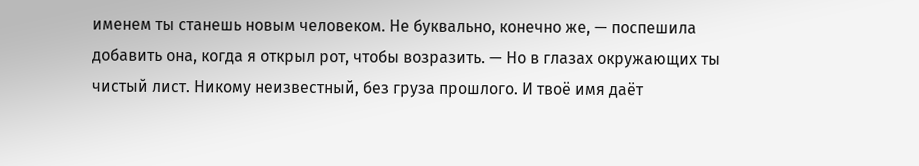именем ты станешь новым человеком. Не буквально, конечно же, — поспешила добавить она, когда я открыл рот, чтобы возразить. — Но в глазах окружающих ты чистый лист. Никому неизвестный, без груза прошлого. И твоё имя даёт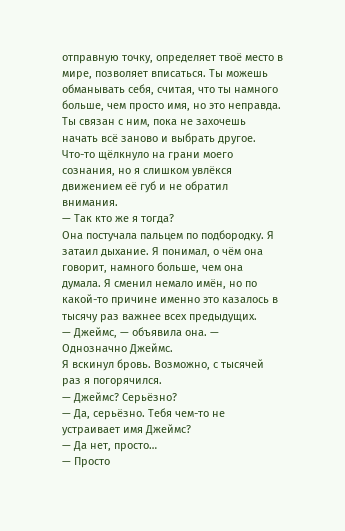отправную точку, определяет твоё место в мире, позволяет вписаться. Ты можешь обманывать себя, считая, что ты намного больше, чем просто имя, но это неправда. Ты связан с ним, пока не захочешь начать всё заново и выбрать другое.
Что-то щёлкнуло на грани моего сознания, но я слишком увлёкся движением её губ и не обратил внимания.
— Так кто же я тогда?
Она постучала пальцем по подбородку. Я затаил дыхание. Я понимал, о чём она говорит, намного больше, чем она думала. Я сменил немало имён, но по какой-то причине именно это казалось в тысячу раз важнее всех предыдущих.
— Джеймс, — объявила она. — Однозначно Джеймс.
Я вскинул бровь. Возможно, с тысячей раз я погорячился.
— Джеймс? Серьёзно?
— Да, серьёзно. Тебя чем-то не устраивает имя Джеймс?
— Да нет, просто…
— Просто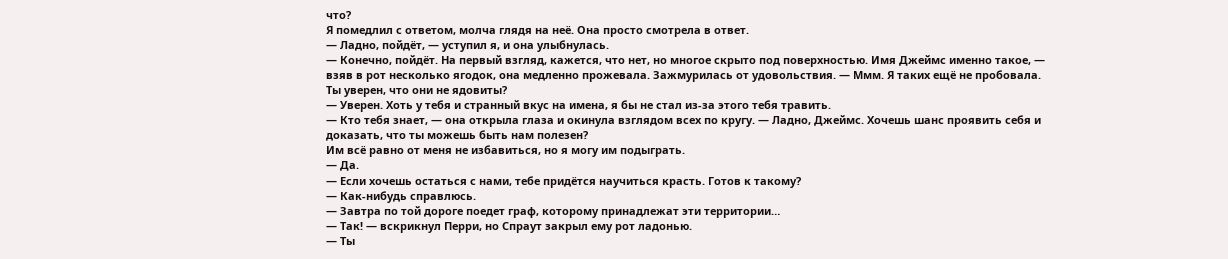что?
Я помедлил с ответом, молча глядя на неё. Она просто смотрела в ответ.
— Ладно, пойдёт, — уступил я, и она улыбнулась.
— Конечно, пойдёт. На первый взгляд, кажется, что нет, но многое скрыто под поверхностью. Имя Джеймс именно такое, — взяв в рот несколько ягодок, она медленно прожевала. Зажмурилась от удовольствия. — Ммм. Я таких ещё не пробовала. Ты уверен, что они не ядовиты?
— Уверен. Хоть у тебя и странный вкус на имена, я бы не стал из-за этого тебя травить.
— Кто тебя знает, — она открыла глаза и окинула взглядом всех по кругу. — Ладно, Джеймс. Хочешь шанс проявить себя и доказать, что ты можешь быть нам полезен?
Им всё равно от меня не избавиться, но я могу им подыграть.
— Да.
— Если хочешь остаться с нами, тебе придётся научиться красть. Готов к такому?
— Как-нибудь справлюсь.
— Завтра по той дороге поедет граф, которому принадлежат эти территории…
— Так! — вскрикнул Перри, но Спраут закрыл ему рот ладонью.
— Ты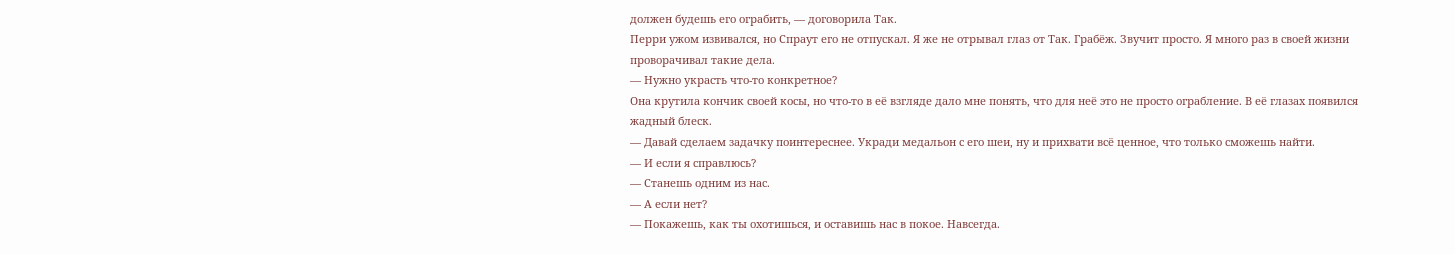должен будешь его ограбить, — договорила Так.
Перри ужом извивался, но Спраут его не отпускал. Я же не отрывал глаз от Так. Грабёж. Звучит просто. Я много раз в своей жизни проворачивал такие дела.
— Нужно украсть что-то конкретное?
Она крутила кончик своей косы, но что-то в её взгляде дало мне понять, что для неё это не просто ограбление. В её глазах появился жадный блеск.
— Давай сделаем задачку поинтереснее. Укради медальон с его шеи, ну и прихвати всё ценное, что только сможешь найти.
— И если я справлюсь?
— Станешь одним из нас.
— А если нет?
— Покажешь, как ты охотишься, и оставишь нас в покое. Навсегда.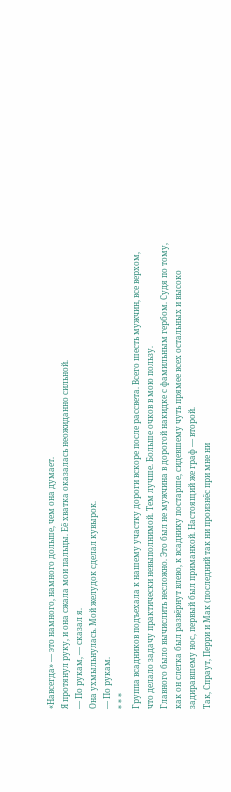«Навсегда» — это намного, намного дольше, чем она думает.
Я протянул руку, и она сжала мои пальцы. Её хватка оказалась неожиданно сильной.
— По рукам, — сказал я.
Она ухмыльнулась. Мой желудок сделал кувырок.
— По рукам.
* * *
Группа всадников подъехала к нашему участку дороги вскоре после рассвета. Всего шесть мужчин, все верхом, что делало задачу практически невыполнимой. Тем лучше. Больше очков в мою пользу.
Главного было вычислить несложно. Это был не мужчина в дорогой накидке с фамильным гербом. Судя по тому, как он слегка был развёрнут влево, к всаднику постарше, сидевшему чуть прямее всех остальных и высоко задиравшему нос, первый был приманкой. Настоящий же граф — второй.
Так, Спраут, Перри и Мак (последний так ни произнёс при мне ни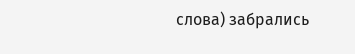слова) забрались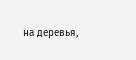на деревья,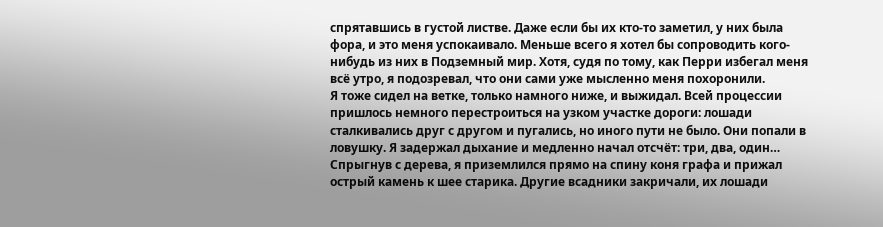спрятавшись в густой листве. Даже если бы их кто-то заметил, у них была фора, и это меня успокаивало. Меньше всего я хотел бы сопроводить кого-нибудь из них в Подземный мир. Хотя, судя по тому, как Перри избегал меня всё утро, я подозревал, что они сами уже мысленно меня похоронили.
Я тоже сидел на ветке, только намного ниже, и выжидал. Всей процессии пришлось немного перестроиться на узком участке дороги: лошади сталкивались друг с другом и пугались, но иного пути не было. Они попали в ловушку. Я задержал дыхание и медленно начал отсчёт: три, два, один…
Спрыгнув с дерева, я приземлился прямо на спину коня графа и прижал острый камень к шее старика. Другие всадники закричали, их лошади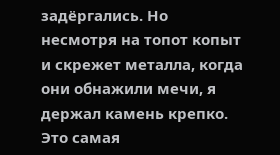задёргались. Но несмотря на топот копыт и скрежет металла, когда они обнажили мечи, я держал камень крепко. Это самая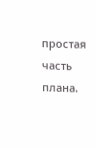простая часть плана.